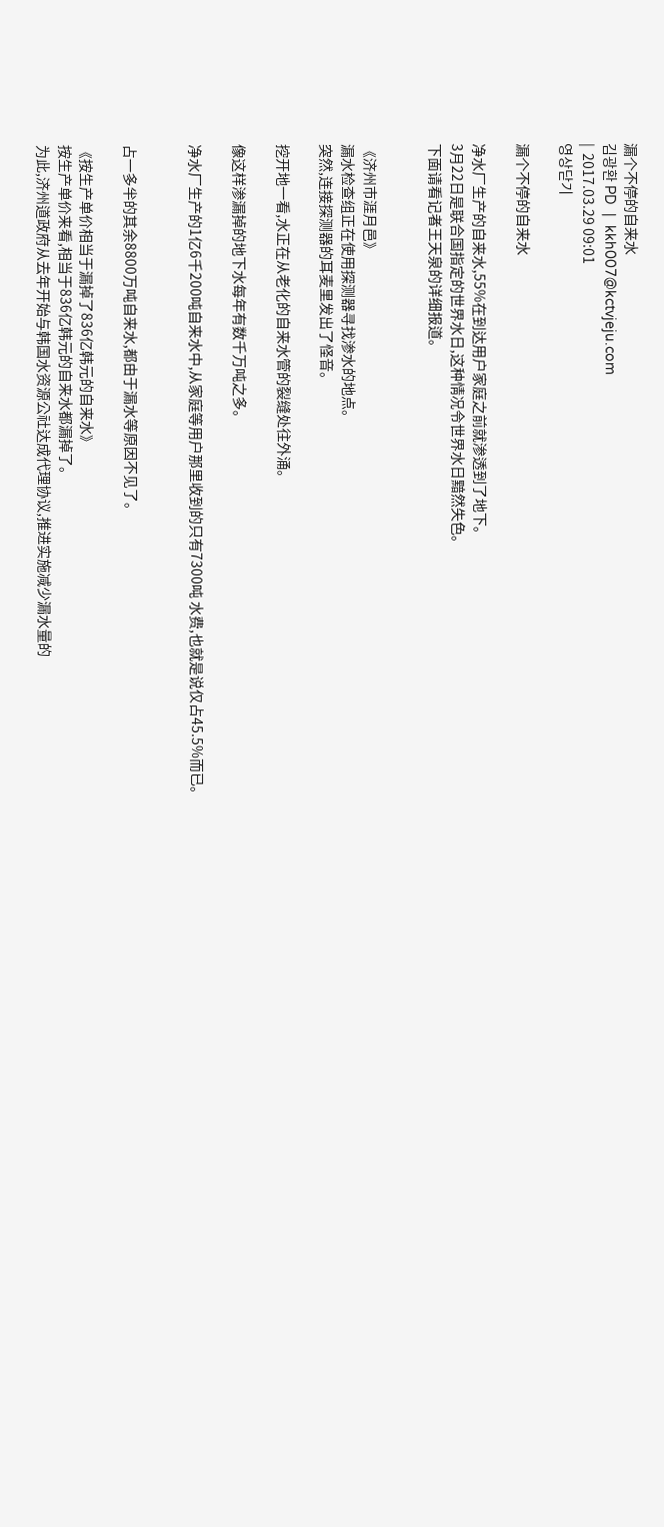漏个不停的自来水
김광환 PD  |  kkh007@kctvjeju.com
|  2017.03.29 09:01
영상닫기

漏个不停的自来水

净水厂生产的自来水,55%在到达用户家庭之前就渗透到了地下。
3月22日是联合国指定的世界水日,这种情况令世界水日黯然失色。
下面请看记者王天泉的详细报道。


《济州市涯月邑》
漏水检查组正在使用探测器寻找渗水的地点。
突然,连接探测器的耳麦里发出了怪音。

挖开地一看,水正在从老化的自来水管的裂缝处往外涌。

像这样渗漏掉的地下水每年有数千万吨之多。

净水厂生产的1亿6千200吨自来水中,从家庭等用户那里收到的只有7300吨 水费,也就是说仅占45.5%而已。


占一多半的其余8800万吨自来水,都由于漏水等原因不见了。

《按生产单价相当于漏掉了836亿韩元的自来水》
按生产单价来看,相当于836亿韩元的自来水都漏掉了。
为此,济州道政府从去年开始与韩国水资源公社达成代理协议,推进实施减少漏水量的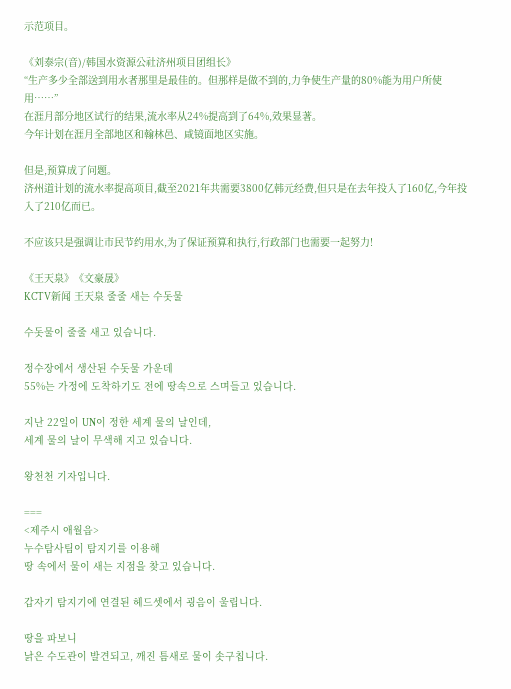示范项目。

《刘泰宗(音)/韩国水资源公社济州项目团组长》
“生产多少全部送到用水者那里是最佳的。但那样是做不到的,力争使生产量的80%能为用户所使用……”
在涯月部分地区试行的结果,流水率从24%提高到了64%,效果显著。
今年计划在涯月全部地区和翰林邑、咸镜面地区实施。

但是,预算成了问题。
济州道计划的流水率提高项目,截至2021年共需要3800亿韩元经费,但只是在去年投入了160亿,今年投入了210亿而已。

不应该只是强调让市民节约用水,为了保证预算和执行,行政部门也需要一起努力!

《王天泉》《文豪晟》
KCTV新闻 王天泉 줄줄 새는 수돗물

수돗물이 줄줄 새고 있습니다.

정수장에서 생산된 수돗물 가운데
55%는 가정에 도착하기도 전에 땅속으로 스며들고 있습니다.

지난 22일이 UN이 정한 세계 물의 날인데,
세계 물의 날이 무색해 지고 있습니다.

왕천천 기자입니다.

===
<제주시 애월읍>
누수탐사팀이 탐지기를 이용해
땅 속에서 물이 새는 지점을 찾고 있습니다.

갑자기 탐지기에 연결된 헤드셋에서 굉음이 울립니다.

땅을 파보니
낡은 수도관이 발견되고, 깨진 틈새로 물이 솟구칩니다.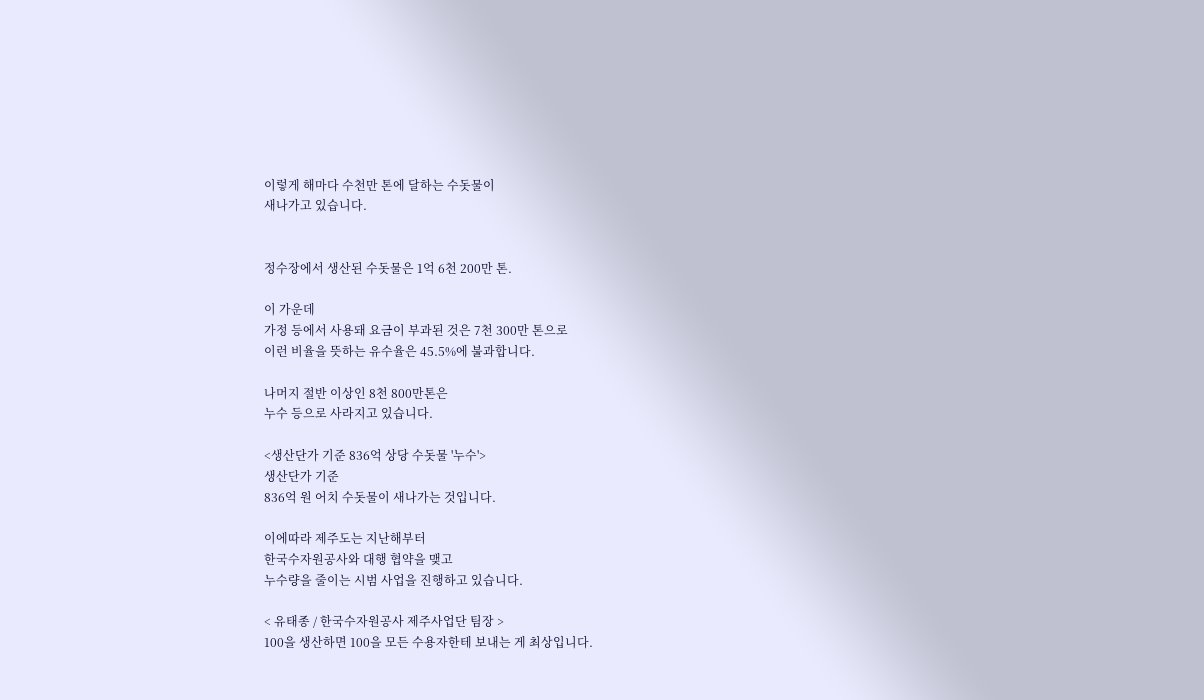이렇게 해마다 수천만 톤에 달하는 수돗물이
새나가고 있습니다.


정수장에서 생산된 수돗물은 1억 6천 200만 톤.

이 가운데
가정 등에서 사용돼 요금이 부과된 것은 7천 300만 톤으로
이런 비율을 뜻하는 유수율은 45.5%에 불과합니다.

나머지 절반 이상인 8천 800만톤은
누수 등으로 사라지고 있습니다.

<생산단가 기준 836억 상당 수돗물 '누수'>
생산단가 기준
836억 원 어치 수돗물이 새나가는 것입니다.

이에따라 제주도는 지난해부터
한국수자원공사와 대행 협약을 맺고
누수량을 줄이는 시범 사업을 진행하고 있습니다.

< 유태종 / 한국수자원공사 제주사업단 팀장 >
100을 생산하면 100을 모든 수용자한테 보내는 게 최상입니다.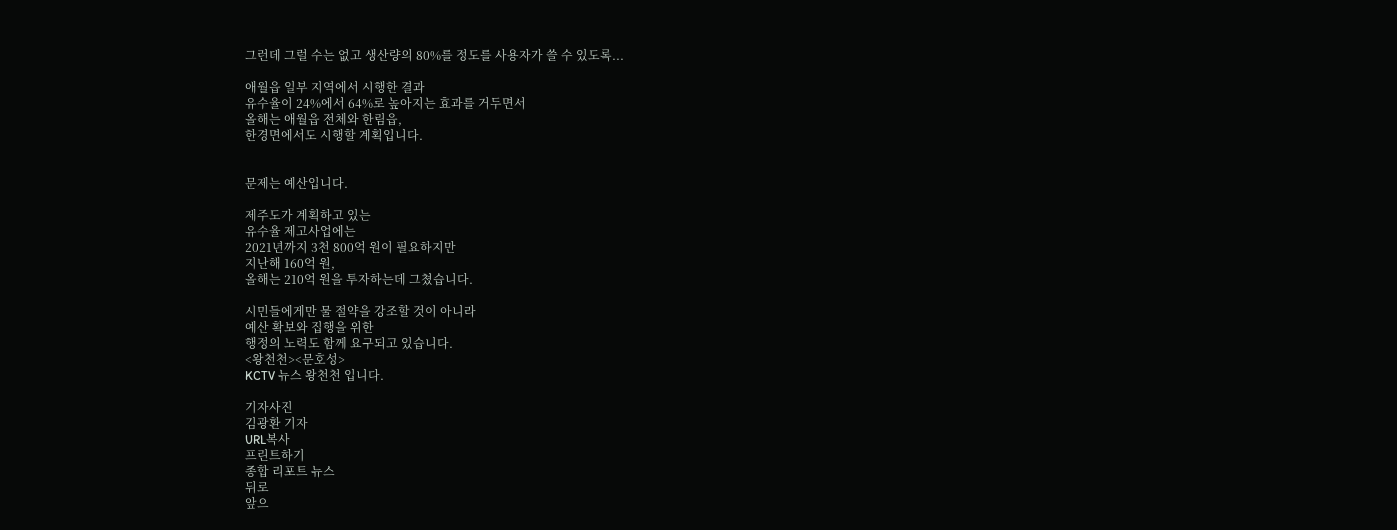그런데 그럴 수는 없고 생산량의 80%를 정도를 사용자가 쓸 수 있도록...

애월읍 일부 지역에서 시행한 결과
유수율이 24%에서 64%로 높아지는 효과를 거두면서
올해는 애월읍 전체와 한림읍,
한경면에서도 시행할 계획입니다.


문제는 예산입니다.

제주도가 계획하고 있는
유수율 제고사업에는
2021년까지 3천 800억 원이 필요하지만
지난해 160억 원,
올해는 210억 원을 투자하는데 그쳤습니다.

시민들에게만 물 절약을 강조할 것이 아니라
예산 확보와 집행을 위한
행정의 노력도 함께 요구되고 있습니다.
<왕천천><문호성>
KCTV 뉴스 왕천천 입니다.

기자사진
김광환 기자
URL복사
프린트하기
종합 리포트 뉴스
뒤로
앞으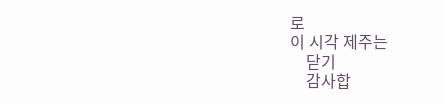로
이 시각 제주는
    닫기
    감사합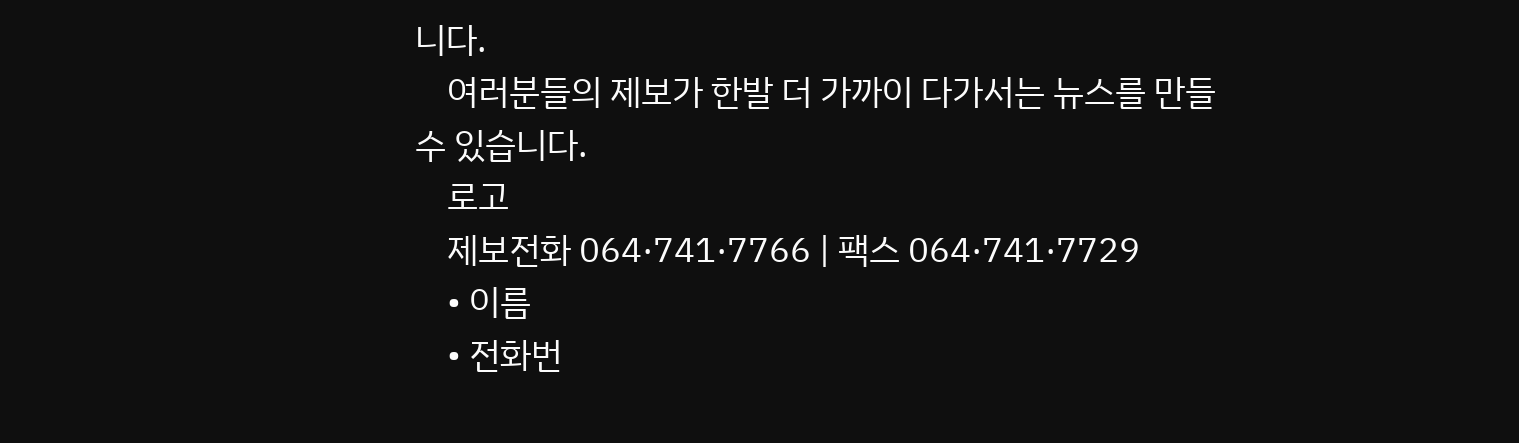니다.
    여러분들의 제보가 한발 더 가까이 다가서는 뉴스를 만들 수 있습니다.
    로고
    제보전화 064·741·7766 | 팩스 064·741·7729
    • 이름
    • 전화번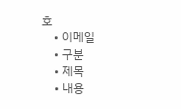호
    • 이메일
    • 구분
    • 제목
    • 내용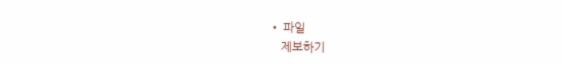• 파일
    제보하기